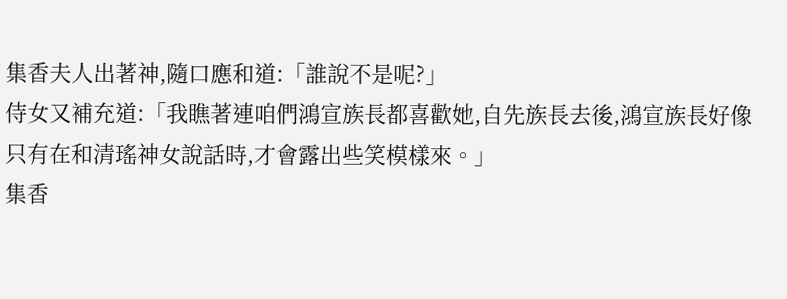集香夫人出著神,隨口應和道:「誰說不是呢?」
侍女又補充道:「我瞧著連咱們鴻宣族長都喜歡她,自先族長去後,鴻宣族長好像只有在和清瑤神女說話時,才會露出些笑模樣來。」
集香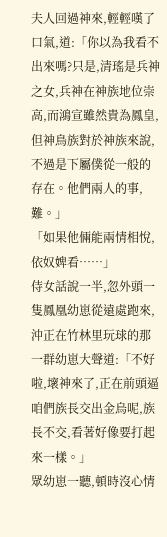夫人回過神來,輕輕嘆了口氣,道:「你以為我看不出來嗎?只是,清瑤是兵神之女,兵神在神族地位崇高,而鴻宣雖然貴為鳳皇,但神鳥族對於神族來說,不過是下屬僕從一般的存在。他們兩人的事,難。」
「如果他倆能兩情相悅,依奴婢看……」
侍女話說一半,忽外頭一隻鳳凰幼崽從遠處跑來,沖正在竹林里玩球的那一群幼崽大聲道:「不好啦,壞神來了,正在前頭逼咱們族長交出金烏呢,族長不交,看著好像要打起來一樣。」
眾幼崽一聽,頓時沒心情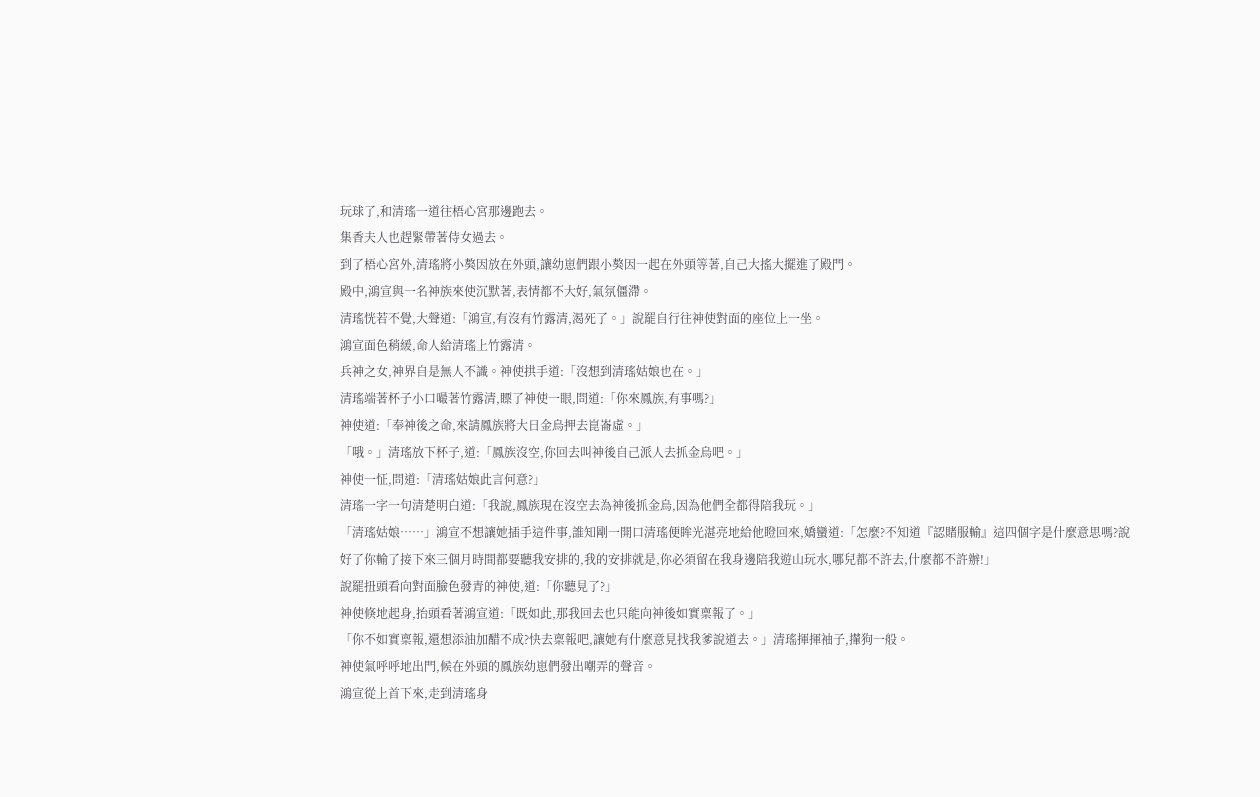玩球了,和清瑤一道往梧心宮那邊跑去。
集香夫人也趕緊帶著侍女過去。
到了梧心宮外,清瑤將小獒因放在外頭,讓幼崽們跟小獒因一起在外頭等著,自己大搖大擺進了殿門。
殿中,鴻宣與一名神族來使沉默著,表情都不大好,氣氛僵滯。
清瑤恍若不覺,大聲道:「鴻宣,有沒有竹露清,渴死了。」說罷自行往神使對面的座位上一坐。
鴻宣面色稍緩,命人給清瑤上竹露清。
兵神之女,神界自是無人不識。神使拱手道:「沒想到清瑤姑娘也在。」
清瑤端著杯子小口嘬著竹露清,瞟了神使一眼,問道:「你來鳳族,有事嗎?」
神使道:「奉神後之命,來請鳳族將大日金烏押去崑崙虛。」
「哦。」清瑤放下杯子,道:「鳳族沒空,你回去叫神後自己派人去抓金烏吧。」
神使一怔,問道:「清瑤姑娘此言何意?」
清瑤一字一句清楚明白道:「我說,鳳族現在沒空去為神後抓金烏,因為他們全都得陪我玩。」
「清瑤姑娘……」鴻宣不想讓她插手這件事,誰知剛一開口清瑤便眸光湛亮地給他瞪回來,嬌蠻道:「怎麼?不知道『認賭服輸』這四個字是什麼意思嗎?說好了你輸了接下來三個月時間都要聽我安排的,我的安排就是,你必須留在我身邊陪我遊山玩水,哪兒都不許去,什麼都不許辦!」
說罷扭頭看向對面臉色發青的神使,道:「你聽見了?」
神使倏地起身,抬頭看著鴻宣道:「既如此,那我回去也只能向神後如實稟報了。」
「你不如實稟報,還想添油加醋不成?快去稟報吧,讓她有什麼意見找我爹說道去。」清瑤揮揮袖子,攆狗一般。
神使氣呼呼地出門,候在外頭的鳳族幼崽們發出嘲弄的聲音。
鴻宣從上首下來,走到清瑤身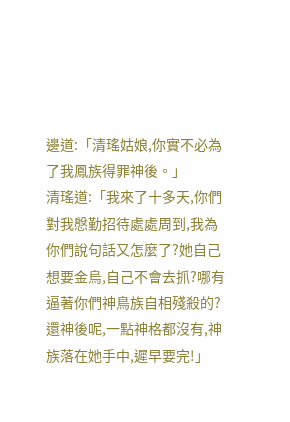邊道:「清瑤姑娘,你實不必為了我鳳族得罪神後。」
清瑤道:「我來了十多天,你們對我慇勤招待處處周到,我為你們說句話又怎麼了?她自己想要金烏,自己不會去抓?哪有逼著你們神鳥族自相殘殺的?還神後呢,一點神格都沒有,神族落在她手中,遲早要完!」